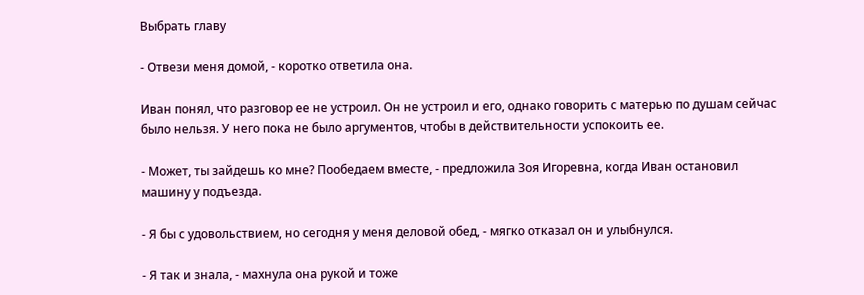Выбрать главу

- Отвези меня домой, - коротко ответила она.

Иван понял, что разговор ее не устроил. Он не устроил и его, однако говорить с матерью по душам сейчас было нельзя. У него пока не было аргументов, чтобы в действительности успокоить ее.

- Может, ты зайдешь ко мне? Пообедаем вместе, - предложила Зоя Игоревна, когда Иван остановил машину у подъезда.

- Я бы с удовольствием, но сегодня у меня деловой обед, - мягко отказал он и улыбнулся.

- Я так и знала, - махнула она рукой и тоже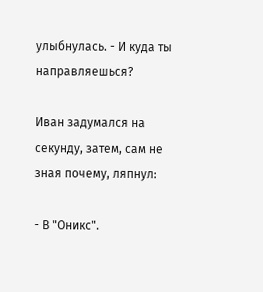улыбнулась. - И куда ты направляешься?

Иван задумался на секунду, затем, сам не зная почему, ляпнул:

- В "Оникс".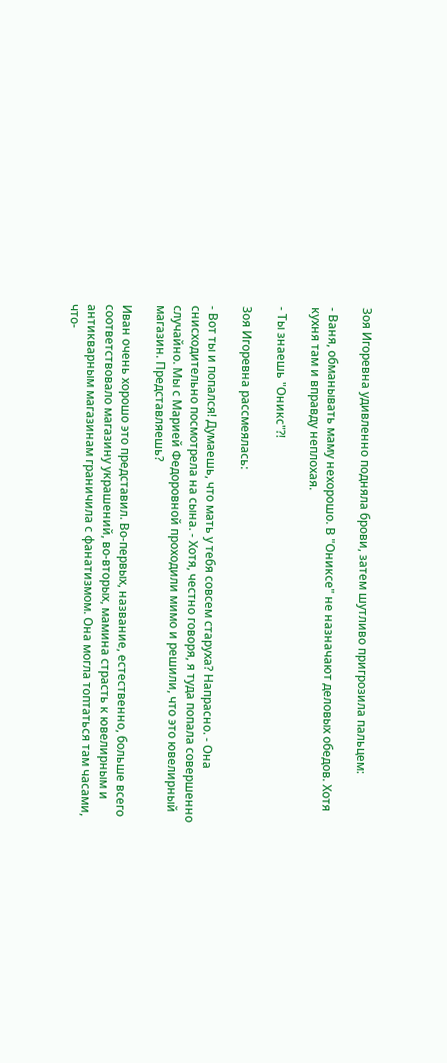Зоя Игоревна удивленно подняла брови, затем шутливо пригрозила пальцем:

- Ваня, обманывать маму нехорошо. В "Ониксе" не назначают деловых обедов. Хотя кухня там и вправду неплохая.

- Ты знаешь "Оникс"?!

Зоя Игоревна рассмеялась:

- Вот ты и попался! Думаешь, что мать у тебя совсем старуха? Напрасно. - Она снисходительно посмотрела на сына. - Хотя, честно говоря, я туда попала совершенно случайно. Мы с Марией Федоровной проходили мимо и решили, что это ювелирный магазин. Представляешь?

Иван очень хорошо это представил. Во-первых, название, естественно, больше всего соответствовало магазину украшений, во-вторых, мамина страсть к ювелирным и антикварным магазинам граничила с фанатизмом. Она могла топтаться там часами, что-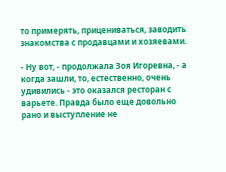то примерять, прицениваться, заводить знакомства с продавцами и хозяевами.

- Ну вот, - продолжала Зоя Игоревна, - а когда зашли, то, естественно, очень удивились - это оказался ресторан с варьете. Правда было еще довольно рано и выступление не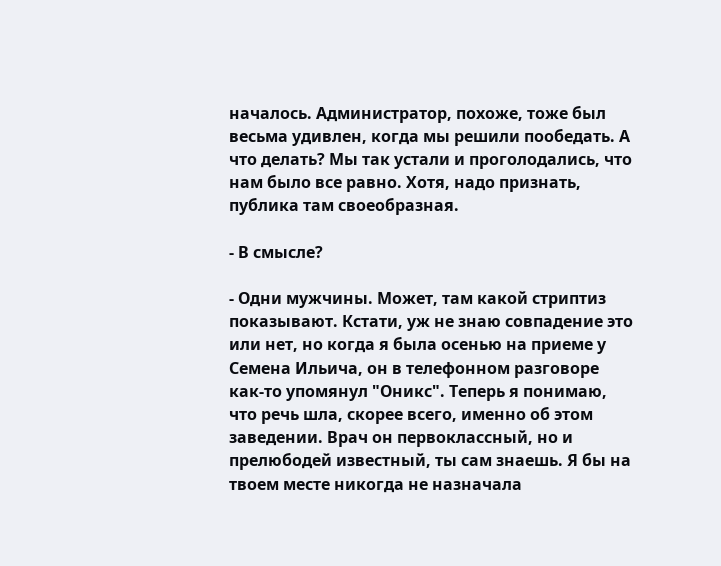началось. Администратор, похоже, тоже был весьма удивлен, когда мы решили пообедать. А что делать? Мы так устали и проголодались, что нам было все равно. Хотя, надо признать, публика там своеобразная.

- В смысле?

- Одни мужчины. Может, там какой стриптиз показывают. Кстати, уж не знаю совпадение это или нет, но когда я была осенью на приеме у Семена Ильича, он в телефонном разговоре как-то упомянул "Оникс". Теперь я понимаю, что речь шла, скорее всего, именно об этом заведении. Врач он первоклассный, но и прелюбодей известный, ты сам знаешь. Я бы на твоем месте никогда не назначала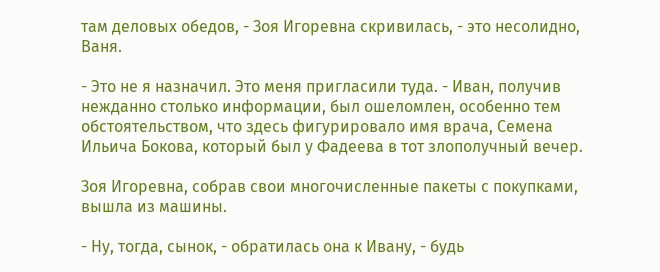там деловых обедов, - Зоя Игоревна скривилась, - это несолидно, Ваня.

- Это не я назначил. Это меня пригласили туда. - Иван, получив нежданно столько информации, был ошеломлен, особенно тем обстоятельством, что здесь фигурировало имя врача, Семена Ильича Бокова, который был у Фадеева в тот злополучный вечер.

Зоя Игоревна, собрав свои многочисленные пакеты с покупками, вышла из машины.

- Ну, тогда, сынок, - обратилась она к Ивану, - будь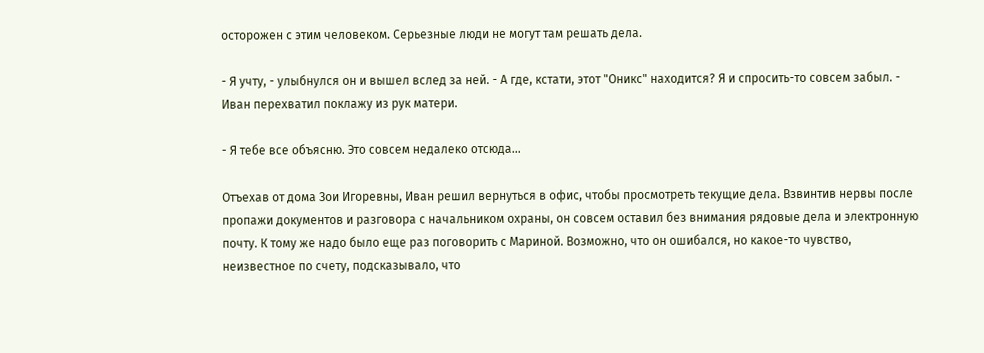осторожен с этим человеком. Серьезные люди не могут там решать дела.

- Я учту, - улыбнулся он и вышел вслед за ней. - А где, кстати, этот "Оникс" находится? Я и спросить-то совсем забыл. - Иван перехватил поклажу из рук матери.

- Я тебе все объясню. Это совсем недалеко отсюда...

Отъехав от дома Зои Игоревны, Иван решил вернуться в офис, чтобы просмотреть текущие дела. Взвинтив нервы после пропажи документов и разговора с начальником охраны, он совсем оставил без внимания рядовые дела и электронную почту. К тому же надо было еще раз поговорить с Мариной. Возможно, что он ошибался, но какое-то чувство, неизвестное по счету, подсказывало, что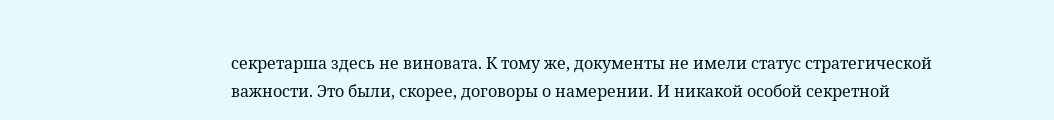секретарша здесь не виновата. К тому же, документы не имели статус стратегической важности. Это были, скорее, договоры о намерении. И никакой особой секретной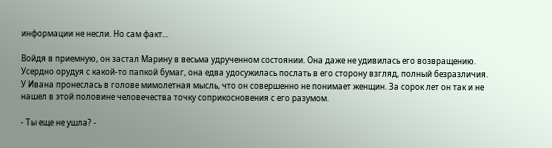информации не несли. Но сам факт...

Войдя в приемную, он застал Марину в весьма удрученном состоянии. Она даже не удивилась его возвращению. Усердно орудуя с какой-то папкой бумаг, она едва удосужилась послать в его сторону взгляд, полный безразличия. У Ивана пронеслась в голове мимолетная мысль, что он совершенно не понимает женщин. За сорок лет он так и не нашел в этой половине человечества точку соприкосновения с его разумом.

- Ты еще не ушла? -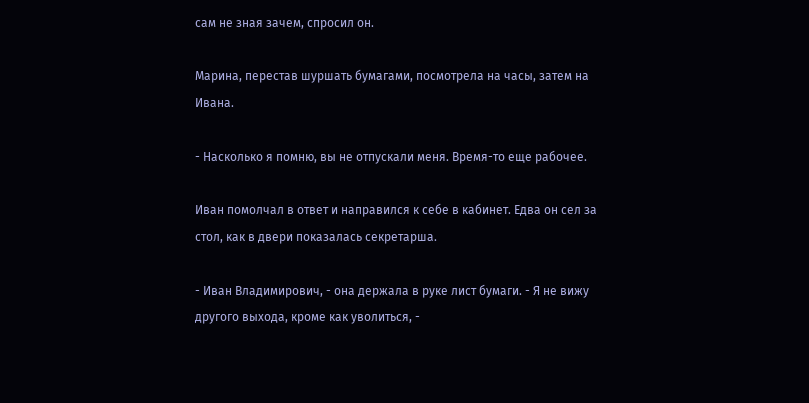сам не зная зачем, спросил он.

Марина, перестав шуршать бумагами, посмотрела на часы, затем на Ивана.

- Насколько я помню, вы не отпускали меня. Время-то еще рабочее.

Иван помолчал в ответ и направился к себе в кабинет. Едва он сел за стол, как в двери показалась секретарша.

- Иван Владимирович, - она держала в руке лист бумаги. - Я не вижу другого выхода, кроме как уволиться, -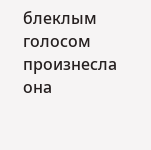блеклым голосом произнесла она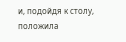и, подойдя к столу, положила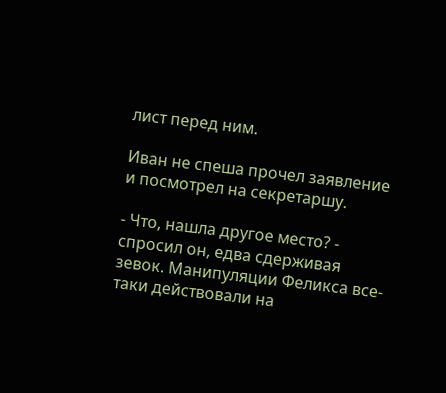лист перед ним.

Иван не спеша прочел заявление и посмотрел на секретаршу.

- Что, нашла другое место? - спросил он, едва сдерживая зевок. Манипуляции Феликса все-таки действовали на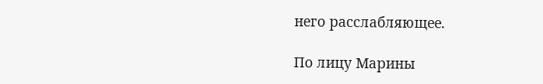него расслабляющее.

По лицу Марины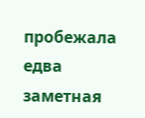пробежала едва заметная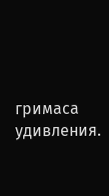гримаса удивления.